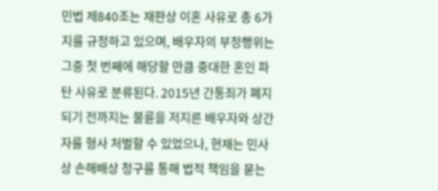민법 제840조는 재판상 이혼 사유로 총 6가지를 규정하고 있으며, 배우자의 부정행위는 그중 첫 번째에 해당할 만큼 중대한 혼인 파탄 사유로 분류된다. 2015년 간통죄가 폐지되기 전까지는 불륜을 저지른 배우자와 상간자를 형사 처벌할 수 있었으나, 현재는 민사상 손해배상 청구를 통해 법적 책임을 묻는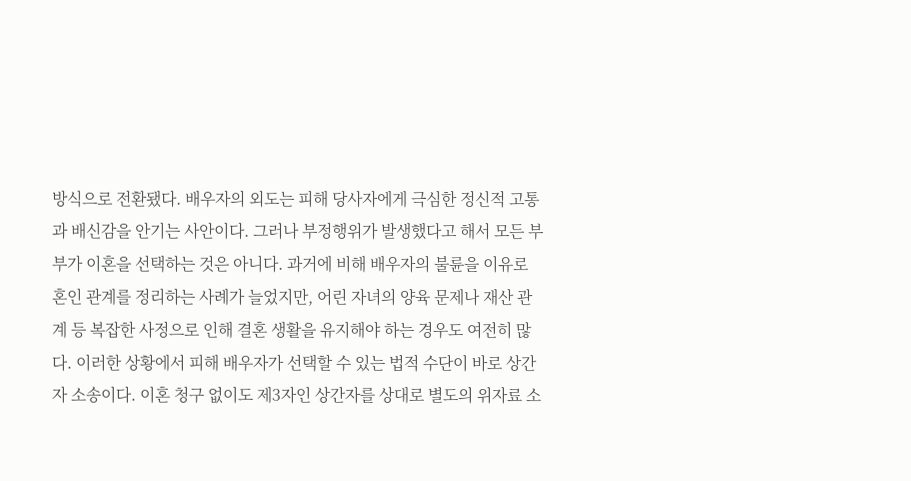방식으로 전환됐다. 배우자의 외도는 피해 당사자에게 극심한 정신적 고통과 배신감을 안기는 사안이다. 그러나 부정행위가 발생했다고 해서 모든 부부가 이혼을 선택하는 것은 아니다. 과거에 비해 배우자의 불륜을 이유로 혼인 관계를 정리하는 사례가 늘었지만, 어린 자녀의 양육 문제나 재산 관계 등 복잡한 사정으로 인해 결혼 생활을 유지해야 하는 경우도 여전히 많다. 이러한 상황에서 피해 배우자가 선택할 수 있는 법적 수단이 바로 상간자 소송이다. 이혼 청구 없이도 제3자인 상간자를 상대로 별도의 위자료 소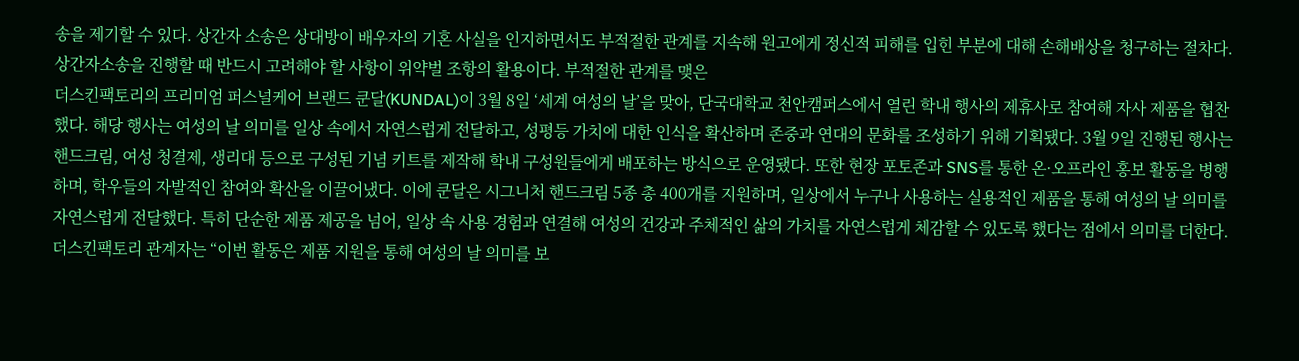송을 제기할 수 있다. 상간자 소송은 상대방이 배우자의 기혼 사실을 인지하면서도 부적절한 관계를 지속해 원고에게 정신적 피해를 입힌 부분에 대해 손해배상을 청구하는 절차다. 상간자소송을 진행할 때 반드시 고려해야 할 사항이 위약벌 조항의 활용이다. 부적절한 관계를 맺은
더스킨팩토리의 프리미엄 퍼스널케어 브랜드 쿤달(KUNDAL)이 3월 8일 ‘세계 여성의 날’을 맞아, 단국대학교 천안캠퍼스에서 열린 학내 행사의 제휴사로 참여해 자사 제품을 협찬했다. 해당 행사는 여성의 날 의미를 일상 속에서 자연스럽게 전달하고, 성평등 가치에 대한 인식을 확산하며 존중과 연대의 문화를 조성하기 위해 기획됐다. 3월 9일 진행된 행사는 핸드크림, 여성 청결제, 생리대 등으로 구성된 기념 키트를 제작해 학내 구성원들에게 배포하는 방식으로 운영됐다. 또한 현장 포토존과 SNS를 통한 온·오프라인 홍보 활동을 병행하며, 학우들의 자발적인 참여와 확산을 이끌어냈다. 이에 쿤달은 시그니처 핸드크림 5종 총 400개를 지원하며, 일상에서 누구나 사용하는 실용적인 제품을 통해 여성의 날 의미를 자연스럽게 전달했다. 특히 단순한 제품 제공을 넘어, 일상 속 사용 경험과 연결해 여성의 건강과 주체적인 삶의 가치를 자연스럽게 체감할 수 있도록 했다는 점에서 의미를 더한다. 더스킨팩토리 관계자는 “이번 활동은 제품 지원을 통해 여성의 날 의미를 보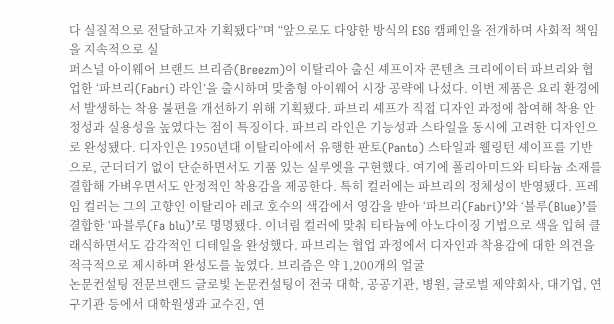다 실질적으로 전달하고자 기획됐다”며 “앞으로도 다양한 방식의 ESG 캠페인을 전개하며 사회적 책임을 지속적으로 실
퍼스널 아이웨어 브랜드 브리즘(Breezm)이 이탈리아 출신 셰프이자 콘텐츠 크리에이터 파브리와 협업한 ‘파브리(Fabri) 라인’을 출시하며 맞춤형 아이웨어 시장 공략에 나섰다. 이번 제품은 요리 환경에서 발생하는 착용 불편을 개선하기 위해 기획됐다. 파브리 셰프가 직접 디자인 과정에 참여해 착용 안정성과 실용성을 높였다는 점이 특징이다. 파브리 라인은 기능성과 스타일을 동시에 고려한 디자인으로 완성됐다. 디자인은 1950년대 이탈리아에서 유행한 판토(Panto) 스타일과 웰링턴 셰이프를 기반으로, 군더더기 없이 단순하면서도 기품 있는 실루엣을 구현했다. 여기에 폴리아미드와 티타늄 소재를 결합해 가벼우면서도 안정적인 착용감을 제공한다. 특히 컬러에는 파브리의 정체성이 반영됐다. 프레임 컬러는 그의 고향인 이탈리아 레코 호수의 색감에서 영감을 받아 ‘파브리(Fabri)’와 ‘블루(Blue)’를 결합한 ‘파블루(Fa blu)’로 명명됐다. 이너림 컬러에 맞춰 티타늄에 아노다이징 기법으로 색을 입혀 클래식하면서도 감각적인 디테일을 완성했다. 파브리는 협업 과정에서 디자인과 착용감에 대한 의견을 적극적으로 제시하며 완성도를 높였다. 브리즘은 약 1,200개의 얼굴
논문컨설팅 전문브랜드 글로빛 논문컨설팅이 전국 대학, 공공기관, 병원, 글로벌 제약회사, 대기업, 연구기관 등에서 대학원생과 교수진, 연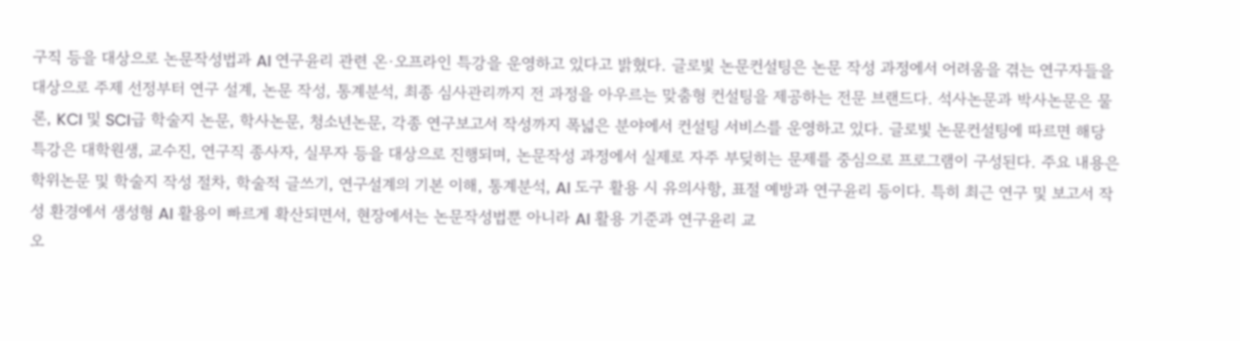구직 등을 대상으로 논문작성법과 AI 연구윤리 관련 온·오프라인 특강을 운영하고 있다고 밝혔다. 글로빛 논문컨설팅은 논문 작성 과정에서 어려움을 겪는 연구자들을 대상으로 주제 선정부터 연구 설계, 논문 작성, 통계분석, 최종 심사관리까지 전 과정을 아우르는 맞춤형 컨설팅을 제공하는 전문 브랜드다. 석사논문과 박사논문은 물론, KCI 및 SCI급 학술지 논문, 학사논문, 청소년논문, 각종 연구보고서 작성까지 폭넓은 분야에서 컨설팅 서비스를 운영하고 있다. 글로빛 논문컨설팅에 따르면 해당 특강은 대학원생, 교수진, 연구직 종사자, 실무자 등을 대상으로 진행되며, 논문작성 과정에서 실제로 자주 부딪히는 문제를 중심으로 프로그램이 구성된다. 주요 내용은 학위논문 및 학술지 작성 절차, 학술적 글쓰기, 연구설계의 기본 이해, 통계분석, AI 도구 활용 시 유의사항, 표절 예방과 연구윤리 등이다. 특히 최근 연구 및 보고서 작성 환경에서 생성형 AI 활용이 빠르게 확산되면서, 현장에서는 논문작성법뿐 아니라 AI 활용 기준과 연구윤리 교
오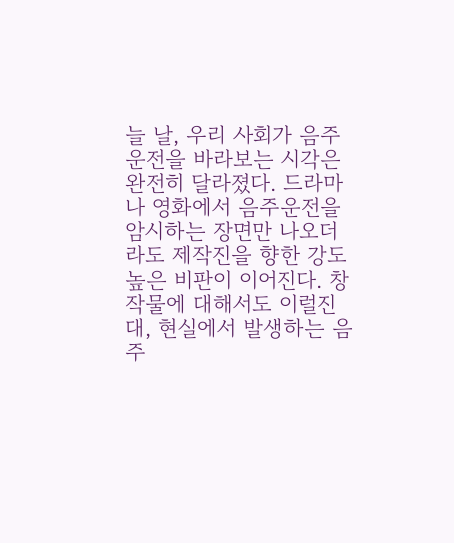늘 날, 우리 사회가 음주운전을 바라보는 시각은 완전히 달라졌다. 드라마나 영화에서 음주운전을 암시하는 장면만 나오더라도 제작진을 향한 강도 높은 비판이 이어진다. 창작물에 대해서도 이럴진대, 현실에서 발생하는 음주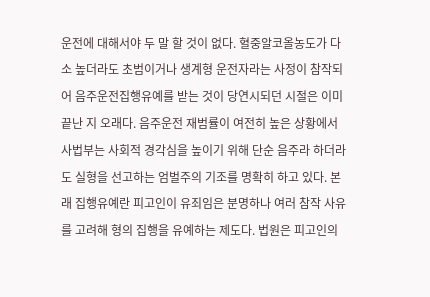운전에 대해서야 두 말 할 것이 없다. 혈중알코올농도가 다소 높더라도 초범이거나 생계형 운전자라는 사정이 참작되어 음주운전집행유예를 받는 것이 당연시되던 시절은 이미 끝난 지 오래다. 음주운전 재범률이 여전히 높은 상황에서 사법부는 사회적 경각심을 높이기 위해 단순 음주라 하더라도 실형을 선고하는 엄벌주의 기조를 명확히 하고 있다. 본래 집행유예란 피고인이 유죄임은 분명하나 여러 참작 사유를 고려해 형의 집행을 유예하는 제도다. 법원은 피고인의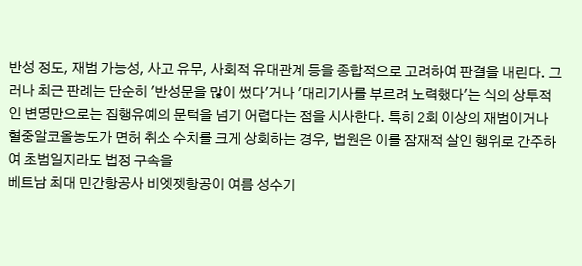반성 정도, 재범 가능성, 사고 유무, 사회적 유대관계 등을 종합적으로 고려하여 판결을 내린다. 그러나 최근 판례는 단순히 '반성문을 많이 썼다'거나 '대리기사를 부르려 노력했다'는 식의 상투적인 변명만으로는 집행유예의 문턱을 넘기 어렵다는 점을 시사한다. 특히 2회 이상의 재범이거나 혈중알코올농도가 면허 취소 수치를 크게 상회하는 경우, 법원은 이를 잠재적 살인 행위로 간주하여 초범일지라도 법정 구속을
베트남 최대 민간항공사 비엣젯항공이 여름 성수기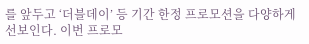를 앞두고 ‘더블데이’ 등 기간 한정 프로모션을 다양하게 선보인다. 이번 프로모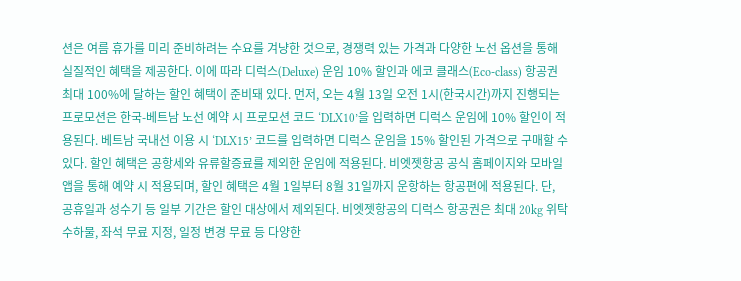션은 여름 휴가를 미리 준비하려는 수요를 겨냥한 것으로, 경쟁력 있는 가격과 다양한 노선 옵션을 통해 실질적인 혜택을 제공한다. 이에 따라 디럭스(Deluxe) 운임 10% 할인과 에코 클래스(Eco-class) 항공권 최대 100%에 달하는 할인 혜택이 준비돼 있다. 먼저, 오는 4월 13일 오전 1시(한국시간)까지 진행되는 프로모션은 한국-베트남 노선 예약 시 프로모션 코드 ‘DLX10’을 입력하면 디럭스 운임에 10% 할인이 적용된다. 베트남 국내선 이용 시 ‘DLX15’ 코드를 입력하면 디럭스 운임을 15% 할인된 가격으로 구매할 수 있다. 할인 혜택은 공항세와 유류할증료를 제외한 운임에 적용된다. 비엣젯항공 공식 홈페이지와 모바일 앱을 통해 예약 시 적용되며, 할인 혜택은 4월 1일부터 8월 31일까지 운항하는 항공편에 적용된다. 단, 공휴일과 성수기 등 일부 기간은 할인 대상에서 제외된다. 비엣젯항공의 디럭스 항공권은 최대 20kg 위탁 수하물, 좌석 무료 지정, 일정 변경 무료 등 다양한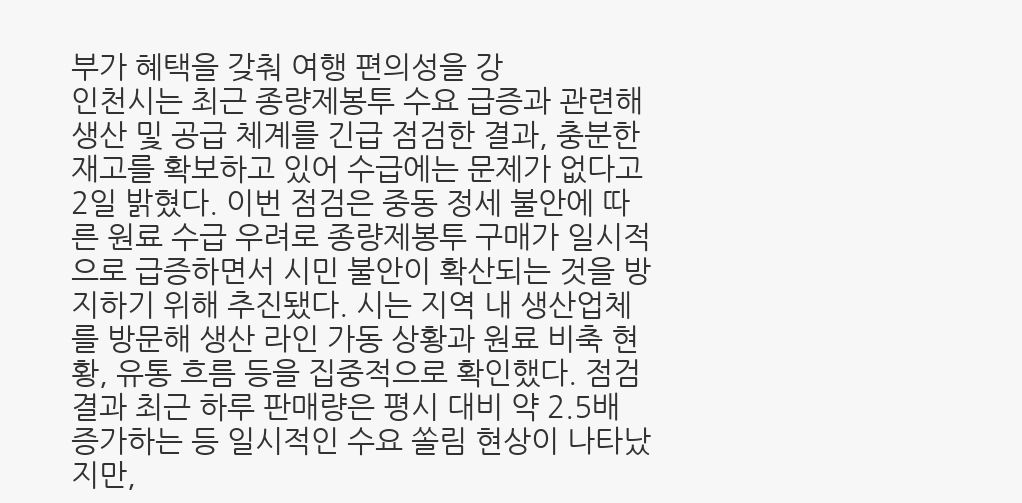부가 혜택을 갖춰 여행 편의성을 강
인천시는 최근 종량제봉투 수요 급증과 관련해 생산 및 공급 체계를 긴급 점검한 결과, 충분한 재고를 확보하고 있어 수급에는 문제가 없다고 2일 밝혔다. 이번 점검은 중동 정세 불안에 따른 원료 수급 우려로 종량제봉투 구매가 일시적으로 급증하면서 시민 불안이 확산되는 것을 방지하기 위해 추진됐다. 시는 지역 내 생산업체를 방문해 생산 라인 가동 상황과 원료 비축 현황, 유통 흐름 등을 집중적으로 확인했다. 점검 결과 최근 하루 판매량은 평시 대비 약 2.5배 증가하는 등 일시적인 수요 쏠림 현상이 나타났지만,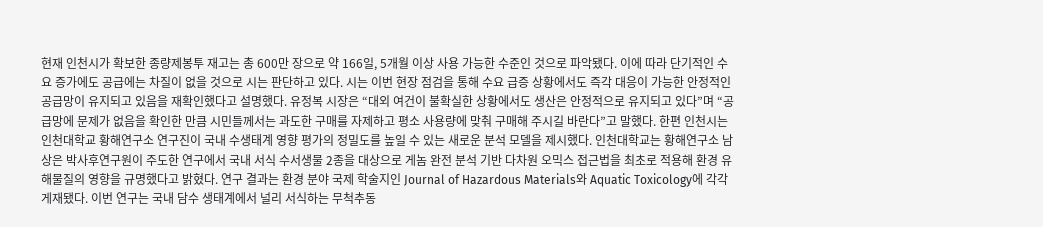현재 인천시가 확보한 종량제봉투 재고는 총 600만 장으로 약 166일, 5개월 이상 사용 가능한 수준인 것으로 파악됐다. 이에 따라 단기적인 수요 증가에도 공급에는 차질이 없을 것으로 시는 판단하고 있다. 시는 이번 현장 점검을 통해 수요 급증 상황에서도 즉각 대응이 가능한 안정적인 공급망이 유지되고 있음을 재확인했다고 설명했다. 유정복 시장은 “대외 여건이 불확실한 상황에서도 생산은 안정적으로 유지되고 있다”며 “공급망에 문제가 없음을 확인한 만큼 시민들께서는 과도한 구매를 자제하고 평소 사용량에 맞춰 구매해 주시길 바란다”고 말했다. 한편 인천시는
인천대학교 황해연구소 연구진이 국내 수생태계 영향 평가의 정밀도를 높일 수 있는 새로운 분석 모델을 제시했다. 인천대학교는 황해연구소 남상은 박사후연구원이 주도한 연구에서 국내 서식 수서생물 2종을 대상으로 게놈 완전 분석 기반 다차원 오믹스 접근법을 최초로 적용해 환경 유해물질의 영향을 규명했다고 밝혔다. 연구 결과는 환경 분야 국제 학술지인 Journal of Hazardous Materials와 Aquatic Toxicology에 각각 게재됐다. 이번 연구는 국내 담수 생태계에서 널리 서식하는 무척추동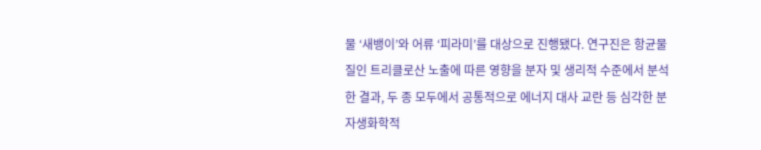물 ‘새뱅이’와 어류 ‘피라미’를 대상으로 진행됐다. 연구진은 항균물질인 트리클로산 노출에 따른 영향을 분자 및 생리적 수준에서 분석한 결과, 두 종 모두에서 공통적으로 에너지 대사 교란 등 심각한 분자생화학적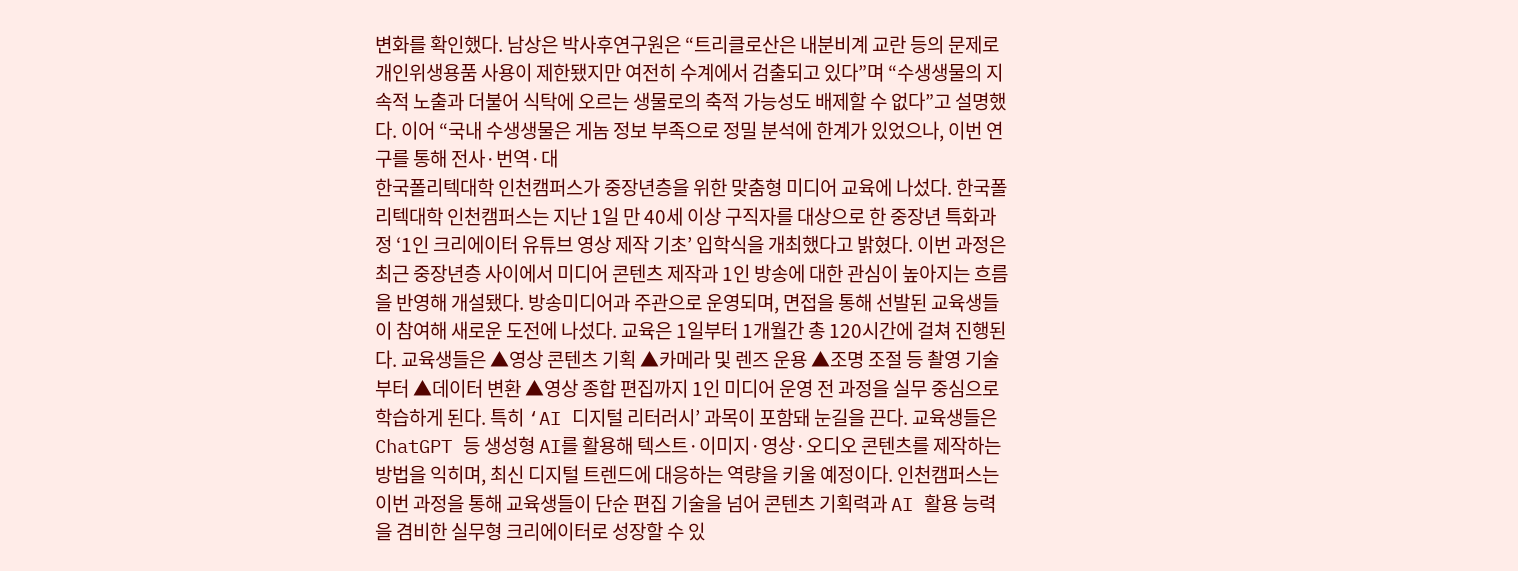변화를 확인했다. 남상은 박사후연구원은 “트리클로산은 내분비계 교란 등의 문제로 개인위생용품 사용이 제한됐지만 여전히 수계에서 검출되고 있다”며 “수생생물의 지속적 노출과 더불어 식탁에 오르는 생물로의 축적 가능성도 배제할 수 없다”고 설명했다. 이어 “국내 수생생물은 게놈 정보 부족으로 정밀 분석에 한계가 있었으나, 이번 연구를 통해 전사·번역·대
한국폴리텍대학 인천캠퍼스가 중장년층을 위한 맞춤형 미디어 교육에 나섰다. 한국폴리텍대학 인천캠퍼스는 지난 1일 만 40세 이상 구직자를 대상으로 한 중장년 특화과정 ‘1인 크리에이터 유튜브 영상 제작 기초’ 입학식을 개최했다고 밝혔다. 이번 과정은 최근 중장년층 사이에서 미디어 콘텐츠 제작과 1인 방송에 대한 관심이 높아지는 흐름을 반영해 개설됐다. 방송미디어과 주관으로 운영되며, 면접을 통해 선발된 교육생들이 참여해 새로운 도전에 나섰다. 교육은 1일부터 1개월간 총 120시간에 걸쳐 진행된다. 교육생들은 ▲영상 콘텐츠 기획 ▲카메라 및 렌즈 운용 ▲조명 조절 등 촬영 기술부터 ▲데이터 변환 ▲영상 종합 편집까지 1인 미디어 운영 전 과정을 실무 중심으로 학습하게 된다. 특히 ‘AI 디지털 리터러시’ 과목이 포함돼 눈길을 끈다. 교육생들은 ChatGPT 등 생성형 AI를 활용해 텍스트·이미지·영상·오디오 콘텐츠를 제작하는 방법을 익히며, 최신 디지털 트렌드에 대응하는 역량을 키울 예정이다. 인천캠퍼스는 이번 과정을 통해 교육생들이 단순 편집 기술을 넘어 콘텐츠 기획력과 AI 활용 능력을 겸비한 실무형 크리에이터로 성장할 수 있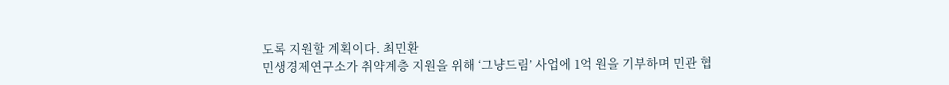도록 지원할 계획이다. 최민환
민생경제연구소가 취약계층 지원을 위해 ‘그냥드림’ 사업에 1억 원을 기부하며 민관 협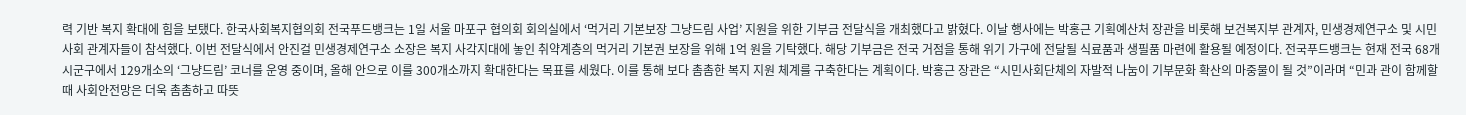력 기반 복지 확대에 힘을 보탰다. 한국사회복지협의회 전국푸드뱅크는 1일 서울 마포구 협의회 회의실에서 ‘먹거리 기본보장 그냥드림 사업’ 지원을 위한 기부금 전달식을 개최했다고 밝혔다. 이날 행사에는 박홍근 기획예산처 장관을 비롯해 보건복지부 관계자, 민생경제연구소 및 시민사회 관계자들이 참석했다. 이번 전달식에서 안진걸 민생경제연구소 소장은 복지 사각지대에 놓인 취약계층의 먹거리 기본권 보장을 위해 1억 원을 기탁했다. 해당 기부금은 전국 거점을 통해 위기 가구에 전달될 식료품과 생필품 마련에 활용될 예정이다. 전국푸드뱅크는 현재 전국 68개 시군구에서 129개소의 ‘그냥드림’ 코너를 운영 중이며, 올해 안으로 이를 300개소까지 확대한다는 목표를 세웠다. 이를 통해 보다 촘촘한 복지 지원 체계를 구축한다는 계획이다. 박홍근 장관은 “시민사회단체의 자발적 나눔이 기부문화 확산의 마중물이 될 것”이라며 “민과 관이 함께할 때 사회안전망은 더욱 촘촘하고 따뜻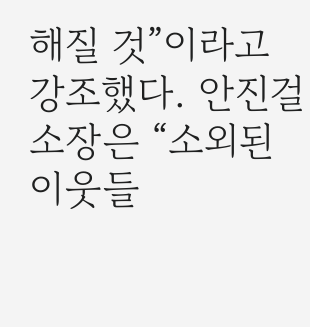해질 것”이라고 강조했다. 안진걸 소장은 “소외된 이웃들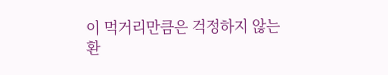이 먹거리만큼은 걱정하지 않는 환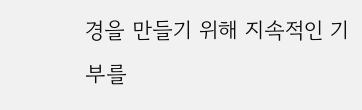경을 만들기 위해 지속적인 기부를